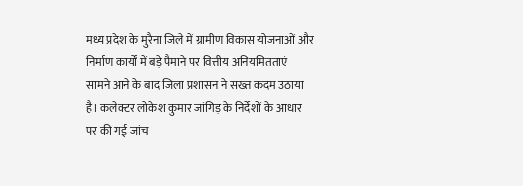मध्य प्रदेश के मुरैना जिले में ग्रामीण विकास योजनाओं और निर्माण कार्यों में बड़े पैमाने पर वित्तीय अनियमितताएं सामने आने के बाद जिला प्रशासन ने सख्त कदम उठाया है। कलेक्टर लोकेश कुमार जांगिड़ के निर्देशों के आधार पर की गई जांच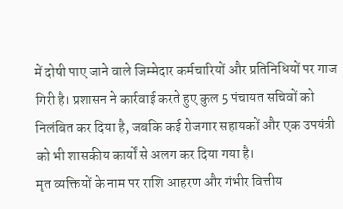में दोषी पाए जाने वाले जिम्मेदार कर्मचारियों और प्रतिनिधियों पर गाज गिरी है। प्रशासन ने कार्रवाई करते हुए कुल 5 पंचायत सचिवों को निलंबित कर दिया है, जबकि कई रोजगार सहायकों और एक उपयंत्री को भी शासकीय कार्यों से अलग कर दिया गया है।
मृत व्यक्तियों के नाम पर राशि आहरण और गंभीर वित्तीय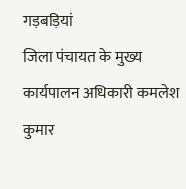गड़बड़ियां
जिला पंचायत के मुख्य कार्यपालन अधिकारी कमलेश कुमार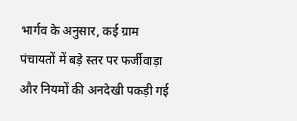भार्गव के अनुसार, कई ग्राम पंचायतों में बड़े स्तर पर फर्जीवाड़ा और नियमों की अनदेखी पकड़ी गई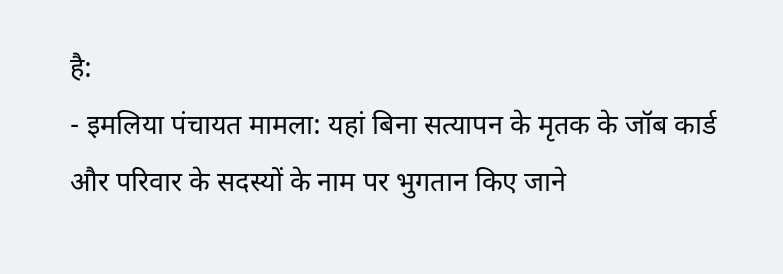है:
- इमलिया पंचायत मामला: यहां बिना सत्यापन के मृतक के जॉब कार्ड और परिवार के सदस्यों के नाम पर भुगतान किए जाने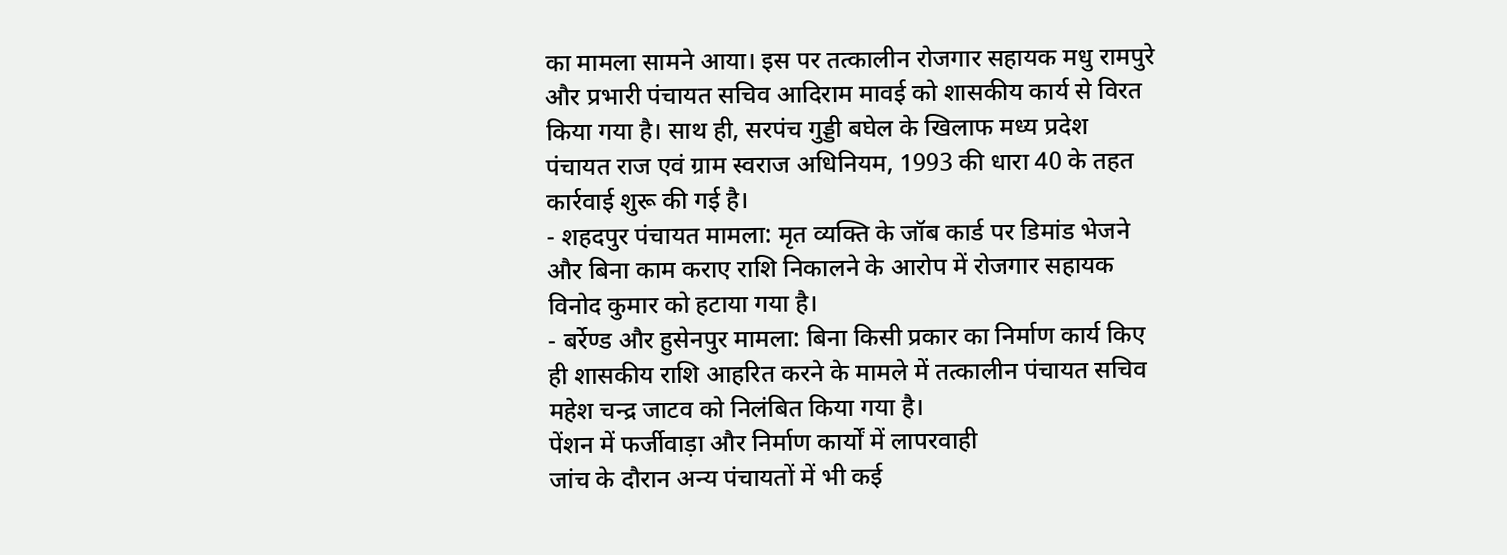का मामला सामने आया। इस पर तत्कालीन रोजगार सहायक मधु रामपुरे और प्रभारी पंचायत सचिव आदिराम मावई को शासकीय कार्य से विरत किया गया है। साथ ही, सरपंच गुड्डी बघेल के खिलाफ मध्य प्रदेश पंचायत राज एवं ग्राम स्वराज अधिनियम, 1993 की धारा 40 के तहत कार्रवाई शुरू की गई है।
- शहदपुर पंचायत मामला: मृत व्यक्ति के जॉब कार्ड पर डिमांड भेजने और बिना काम कराए राशि निकालने के आरोप में रोजगार सहायक विनोद कुमार को हटाया गया है।
- बर्रेण्ड और हुसेनपुर मामला: बिना किसी प्रकार का निर्माण कार्य किए ही शासकीय राशि आहरित करने के मामले में तत्कालीन पंचायत सचिव महेश चन्द्र जाटव को निलंबित किया गया है।
पेंशन में फर्जीवाड़ा और निर्माण कार्यों में लापरवाही
जांच के दौरान अन्य पंचायतों में भी कई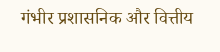गंभीर प्रशासनिक और वित्तीय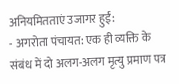अनियमितताएं उजागर हुईं:
- अगरोता पंचायत: एक ही व्यक्ति के संबंध में दो अलग-अलग मृत्यु प्रमाण पत्र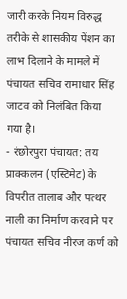जारी करके नियम विरुद्ध तरीके से शासकीय पेंशन का लाभ दिलाने के मामले में पंचायत सचिव रामाधार सिंह जाटव को निलंबित किया गया है।
- रंछोरपुरा पंचायत: तय प्राक्कलन (एस्टिमेट) के विपरीत तालाब और पत्थर नाली का निर्माण करवाने पर पंचायत सचिव नीरज कर्ण को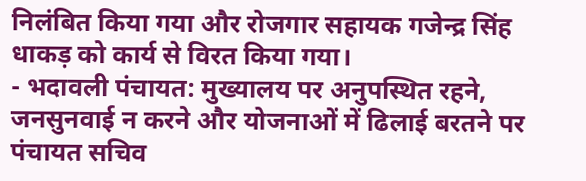निलंबित किया गया और रोजगार सहायक गजेन्द्र सिंह धाकड़ को कार्य से विरत किया गया।
- भदावली पंचायत: मुख्यालय पर अनुपस्थित रहने, जनसुनवाई न करने और योजनाओं में ढिलाई बरतने पर पंचायत सचिव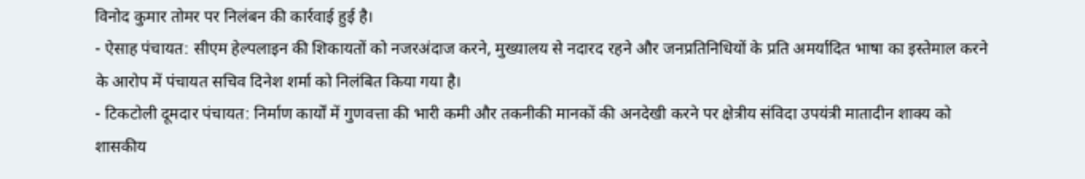विनोद कुमार तोमर पर निलंबन की कार्रवाई हुई है।
- ऐसाह पंचायत: सीएम हेल्पलाइन की शिकायतों को नजरअंदाज करने, मुख्यालय से नदारद रहने और जनप्रतिनिधियों के प्रति अमर्यादित भाषा का इस्तेमाल करने के आरोप में पंचायत सचिव दिनेश शर्मा को निलंबित किया गया है।
- टिकटोली दूमदार पंचायत: निर्माण कार्यों में गुणवत्ता की भारी कमी और तकनीकी मानकों की अनदेखी करने पर क्षेत्रीय संविदा उपयंत्री मातादीन शाक्य को शासकीय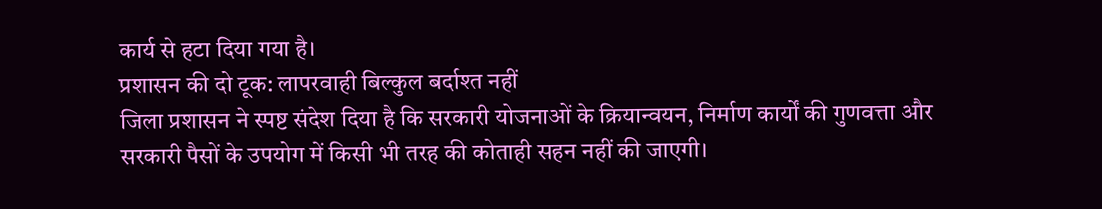कार्य से हटा दिया गया है।
प्रशासन की दो टूक: लापरवाही बिल्कुल बर्दाश्त नहीं
जिला प्रशासन ने स्पष्ट संदेश दिया है कि सरकारी योजनाओं के क्रियान्वयन, निर्माण कार्यों की गुणवत्ता और सरकारी पैसों के उपयोग में किसी भी तरह की कोताही सहन नहीं की जाएगी।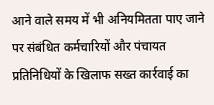आने वाले समय में भी अनियमितता पाए जाने पर संबंधित कर्मचारियों और पंचायत प्रतिनिधियों के खिलाफ सख्त कार्रवाई का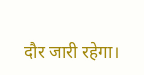दौर जारी रहेगा।